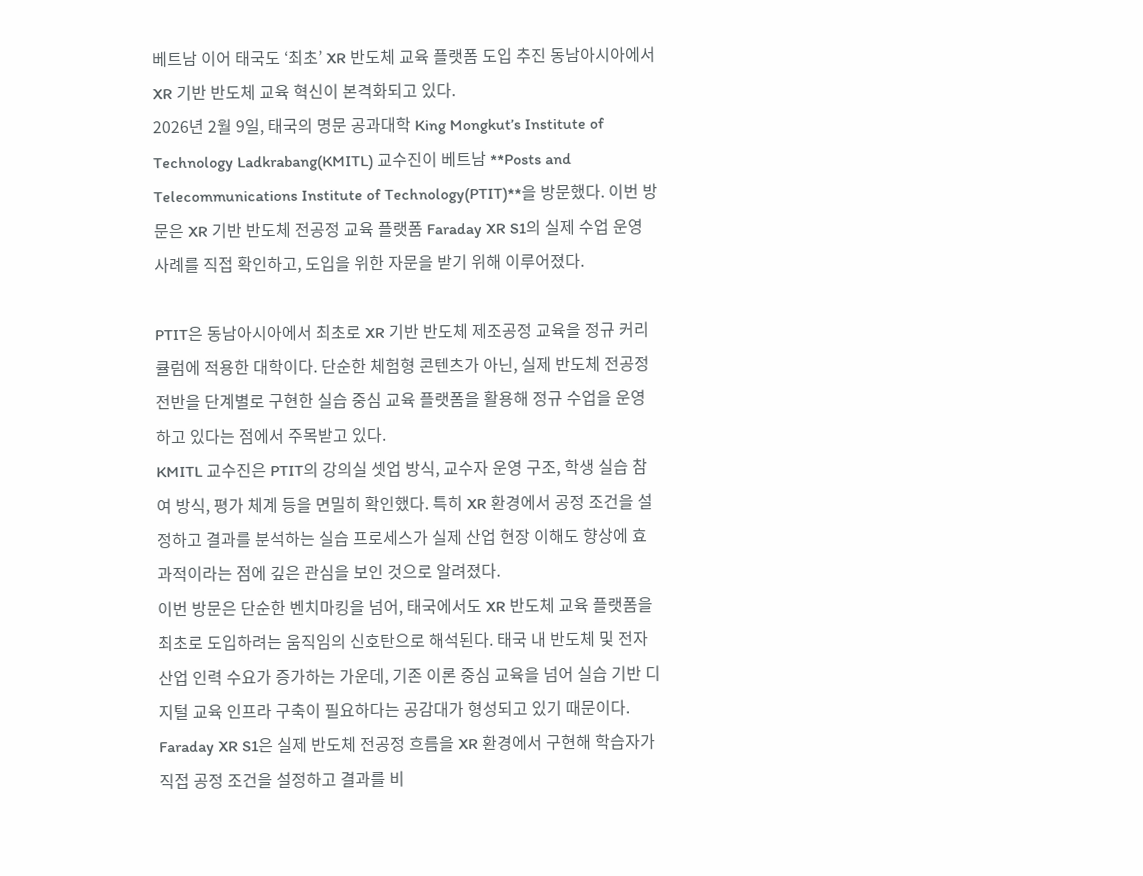베트남 이어 태국도 ‘최초’ XR 반도체 교육 플랫폼 도입 추진 동남아시아에서 XR 기반 반도체 교육 혁신이 본격화되고 있다.
2026년 2월 9일, 태국의 명문 공과대학 King Mongkut’s Institute of Technology Ladkrabang(KMITL) 교수진이 베트남 **Posts and Telecommunications Institute of Technology(PTIT)**을 방문했다. 이번 방문은 XR 기반 반도체 전공정 교육 플랫폼 Faraday XR S1의 실제 수업 운영 사례를 직접 확인하고, 도입을 위한 자문을 받기 위해 이루어졌다.

PTIT은 동남아시아에서 최초로 XR 기반 반도체 제조공정 교육을 정규 커리큘럼에 적용한 대학이다. 단순한 체험형 콘텐츠가 아닌, 실제 반도체 전공정 전반을 단계별로 구현한 실습 중심 교육 플랫폼을 활용해 정규 수업을 운영하고 있다는 점에서 주목받고 있다.
KMITL 교수진은 PTIT의 강의실 셋업 방식, 교수자 운영 구조, 학생 실습 참여 방식, 평가 체계 등을 면밀히 확인했다. 특히 XR 환경에서 공정 조건을 설정하고 결과를 분석하는 실습 프로세스가 실제 산업 현장 이해도 향상에 효과적이라는 점에 깊은 관심을 보인 것으로 알려졌다.
이번 방문은 단순한 벤치마킹을 넘어, 태국에서도 XR 반도체 교육 플랫폼을 최초로 도입하려는 움직임의 신호탄으로 해석된다. 태국 내 반도체 및 전자 산업 인력 수요가 증가하는 가운데, 기존 이론 중심 교육을 넘어 실습 기반 디지털 교육 인프라 구축이 필요하다는 공감대가 형성되고 있기 때문이다.
Faraday XR S1은 실제 반도체 전공정 흐름을 XR 환경에서 구현해 학습자가 직접 공정 조건을 설정하고 결과를 비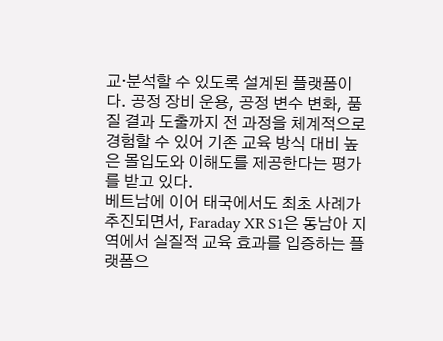교·분석할 수 있도록 설계된 플랫폼이다. 공정 장비 운용, 공정 변수 변화, 품질 결과 도출까지 전 과정을 체계적으로 경험할 수 있어 기존 교육 방식 대비 높은 몰입도와 이해도를 제공한다는 평가를 받고 있다.
베트남에 이어 태국에서도 최초 사례가 추진되면서, Faraday XR S1은 동남아 지역에서 실질적 교육 효과를 입증하는 플랫폼으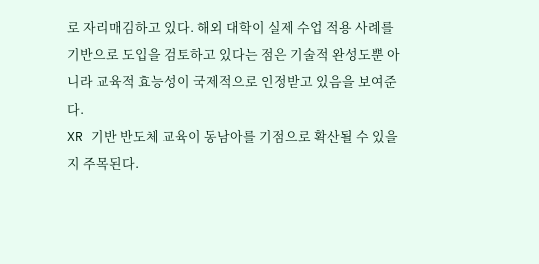로 자리매김하고 있다. 해외 대학이 실제 수업 적용 사례를 기반으로 도입을 검토하고 있다는 점은 기술적 완성도뿐 아니라 교육적 효능성이 국제적으로 인정받고 있음을 보여준다.
XR 기반 반도체 교육이 동남아를 기점으로 확산될 수 있을지 주목된다.